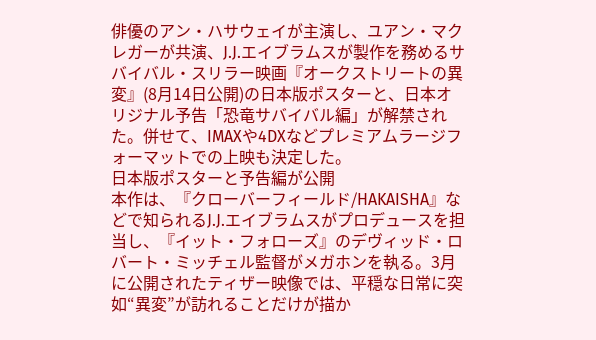俳優のアン・ハサウェイが主演し、ユアン・マクレガーが共演、J.J.エイブラムスが製作を務めるサバイバル・スリラー映画『オークストリートの異変』(8月14日公開)の日本版ポスターと、日本オリジナル予告「恐竜サバイバル編」が解禁された。併せて、IMAXや4DXなどプレミアムラージフォーマットでの上映も決定した。
日本版ポスターと予告編が公開
本作は、『クローバーフィールド/HAKAISHA』などで知られるJ.J.エイブラムスがプロデュースを担当し、『イット・フォローズ』のデヴィッド・ロバート・ミッチェル監督がメガホンを執る。3月に公開されたティザー映像では、平穏な日常に突如“異変”が訪れることだけが描か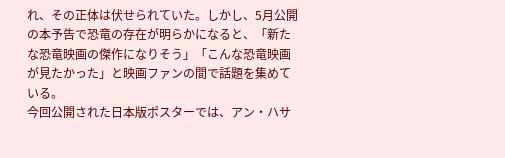れ、その正体は伏せられていた。しかし、5月公開の本予告で恐竜の存在が明らかになると、「新たな恐竜映画の傑作になりそう」「こんな恐竜映画が見たかった」と映画ファンの間で話題を集めている。
今回公開された日本版ポスターでは、アン・ハサ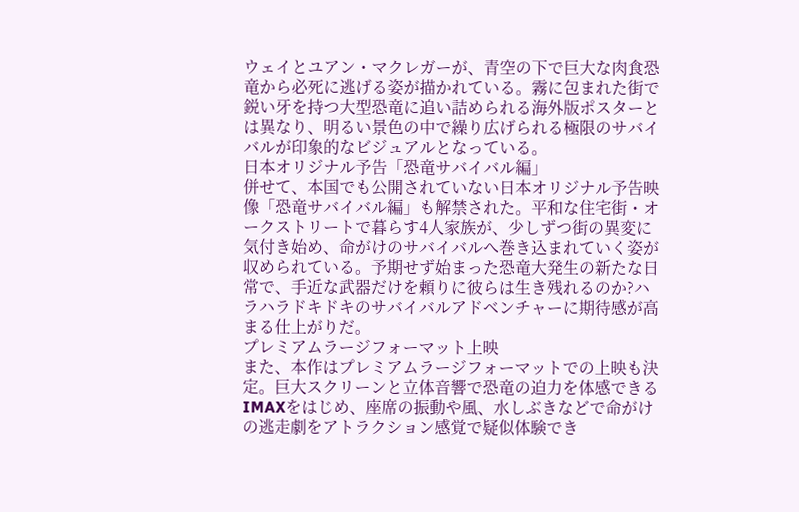ウェイとユアン・マクレガーが、青空の下で巨大な肉食恐竜から必死に逃げる姿が描かれている。霧に包まれた街で鋭い牙を持つ大型恐竜に追い詰められる海外版ポスターとは異なり、明るい景色の中で繰り広げられる極限のサバイバルが印象的なビジュアルとなっている。
日本オリジナル予告「恐竜サバイバル編」
併せて、本国でも公開されていない日本オリジナル予告映像「恐竜サバイバル編」も解禁された。平和な住宅街・オークストリートで暮らす4人家族が、少しずつ街の異変に気付き始め、命がけのサバイバルへ巻き込まれていく姿が収められている。予期せず始まった恐竜大発生の新たな日常で、手近な武器だけを頼りに彼らは生き残れるのか?ハラハラドキドキのサバイバルアドベンチャーに期待感が高まる仕上がりだ。
プレミアムラージフォーマット上映
また、本作はプレミアムラージフォーマットでの上映も決定。巨大スクリーンと立体音響で恐竜の迫力を体感できるIMAXをはじめ、座席の振動や風、水しぶきなどで命がけの逃走劇をアトラクション感覚で疑似体験でき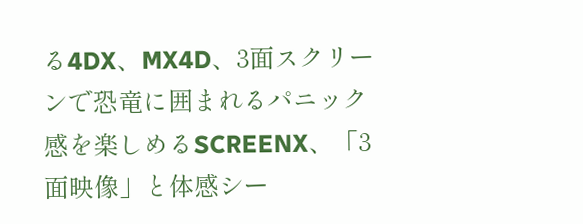る4DX、MX4D、3面スクリーンで恐竜に囲まれるパニック感を楽しめるSCREENX、「3面映像」と体感シー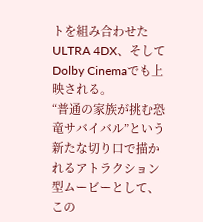トを組み合わせたULTRA 4DX、そしてDolby Cinemaでも上映される。
“普通の家族が挑む恐竜サバイバル”という新たな切り口で描かれるアトラクション型ムービーとして、この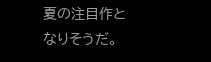夏の注目作となりそうだ。